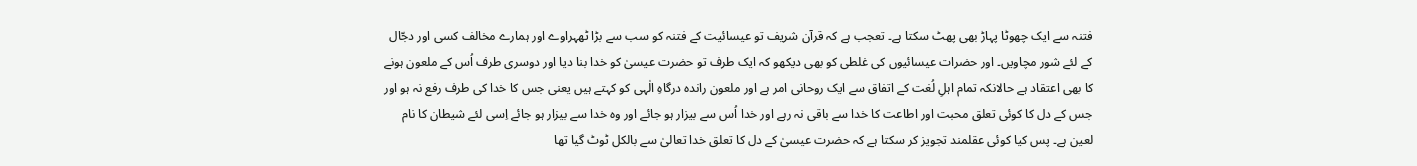فتنہ سے ایک چھوٹا پہاڑ بھی پھٹ سکتا ہے۔ تعجب ہے کہ قرآن شریف تو عیسائیت کے فتنہ کو سب سے بڑا ٹھہراوے اور ہمارے مخالف کسی اور دجّال کے لئے شور مچاویں۔ اور حضرات عیسائیوں کی غلطی کو بھی دیکھو کہ ایک طرف تو حضرت عیسیٰ کو خدا بنا دیا اور دوسری طرف اُس کے ملعون ہونے کا بھی اعتقاد ہے حالانکہ تمام اہلِ لُغت کے اتفاق سے ایک روحانی امر ہے اور ملعون راندہ درگاہِ الٰہی کو کہتے ہیں یعنی جس کا خدا کی طرف رفع نہ ہو اور جس کے دل کا کوئی تعلق محبت اور اطاعت کا خدا سے باقی نہ رہے اور خدا اُس سے بیزار ہو جائے اور وہ خدا سے بیزار ہو جائے اِسی لئے شیطان کا نام لعین ہے۔ پس کیا کوئی عقلمند تجویز کر سکتا ہے کہ حضرت عیسیٰ کے دل کا تعلق خدا تعالیٰ سے بالکل ٹوٹ گیا تھا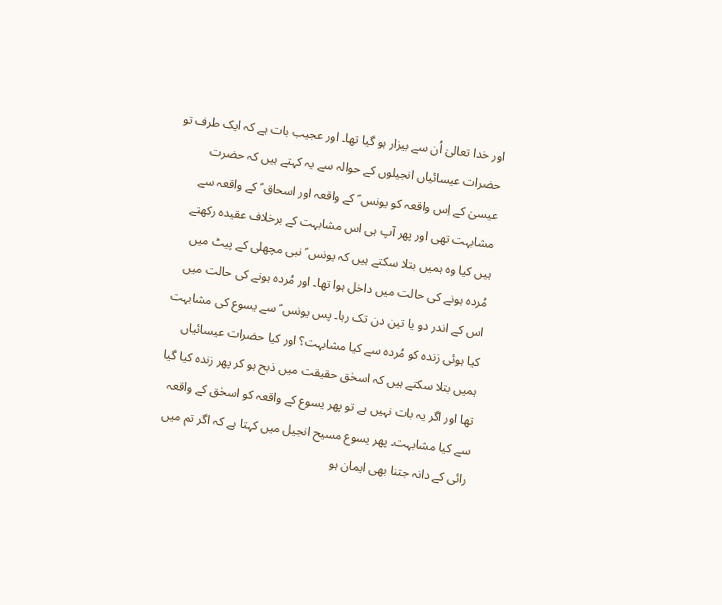اور خدا تعالیٰ اُن سے بیزار ہو گیا تھا۔ اور عجیب بات ہے کہ ایک طرف تو حضرات عیسائیاں انجیلوں کے حوالہ سے یہ کہتے ہیں کہ حضرت عیسیٰ کے اِس واقعہ کو یونس ؑ کے واقعہ اور اسحاق ؑ کے واقعہ سے مشابہت تھی اور پھر آپ ہی اس مشابہت کے برخلاف عقیدہ رکھتے ہیں کیا وہ ہمیں بتلا سکتے ہیں کہ یونس ؑ نبی مچھلی کے پیٹ میں مُردہ ہونے کی حالت میں داخل ہوا تھا۔ اور مُردہ ہونے کی حالت میں اس کے اندر دو یا تین دن تک رہا۔ پس یونس ؑ سے یسوع کی مشابہت کیا ہوئی زندہ کو مُردہ سے کیا مشابہت؟ اور کیا حضرات عیسائیاں ہمیں بتلا سکتے ہیں کہ اسحٰق حقیقت میں ذبح ہو کر پھر زندہ کیا گیا تھا اور اگر یہ بات نہیں ہے تو پھر یسوع کے واقعہ کو اسحٰق کے واقعہ سے کیا مشابہت۔ پھر یسوع مسیح انجیل میں کہتا ہے کہ اگر تم میں رائی کے دانہ جتنا بھی ایمان ہو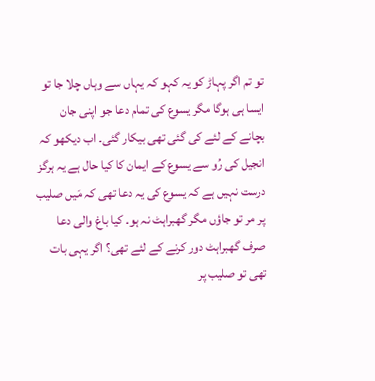تو تم اگر پہاڑ کو یہ کہو کہ یہاں سے وہاں چلا جا تو ایسا ہی ہوگا مگر یسوع کی تمام دعا جو اپنی جان بچانے کے لئے کی گئی تھی بیکار گئی۔ اب دیکھو کہ انجیل کی رُو سے یسوع کے ایمان کا کیا حال ہے یہ ہرگز درست نہیں ہے کہ یسوع کی یہ دعا تھی کہ مَیں صلیب پر مر تو جاؤں مگر گھبراہٹ نہ ہو۔ کیا باغ والی دعا صرف گھبراہٹ دور کرنے کے لئے تھی؟ اگر یہی بات تھی تو صلیب پر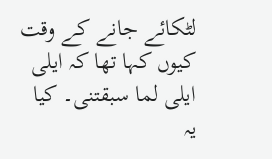لٹکائے جانے کے وقت کیوں کہا تھا کہ ایلی ایلی لما سبقتنی۔ کیا یہ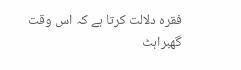فقرہ دلالت کرتا ہے کہ اس وقت گھبراہٹ